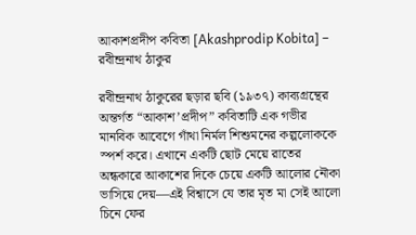আকাশপ্রদীপ কবিতা [Akashprodip Kobita] – রবীন্দ্রনাথ ঠাকুর

রবীন্দ্রনাথ ঠাকুরের ছড়ার ছবি (১৯৩৭) কাব্যগ্রন্থের অন্তর্গত “আকাশ’প্রদীপ” কবিতাটি এক গভীর মানবিক আবেগে গাঁথা নির্মল শিশুমনের কল্পলোককে স্পর্শ করে। এখানে একটি ছোট মেয়ে রাতের অন্ধকারে আকাশের দিকে চেয়ে একটি আলোর নৌকা ভাসিয়ে দেয়—এই বিশ্বাসে যে তার মৃত মা সেই আলো চিনে ফের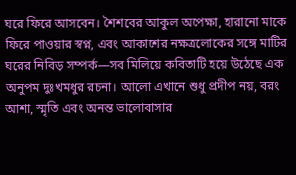ঘরে ফিরে আসবেন। শৈশবের আকুল অপেক্ষা, হারানো মাকে ফিরে পাওয়ার স্বপ্ন, এবং আকাশের নক্ষত্রলোকের সঙ্গে মাটির ঘরের নিবিড় সম্পর্ক—সব মিলিয়ে কবিতাটি হয়ে উঠেছে এক অনুপম দুঃখমধুর রচনা। আলো এখানে শুধু প্রদীপ নয়, বরং আশা, স্মৃতি এবং অনন্ত ভালোবাসার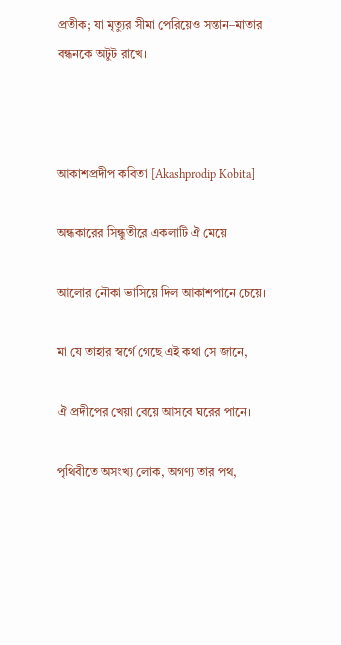প্রতীক; যা মৃত্যুর সীমা পেরিয়েও সন্তান–মাতার বন্ধনকে অটুট রাখে।



আকাশপ্রদীপ কবিতা [Akashprodip Kobita]

অন্ধকারের সিন্ধুতীরে একলাটি ঐ মেয়ে

আলোর নৌকা ভাসিয়ে দিল আকাশপানে চেয়ে।

মা যে তাহার স্বর্গে গেছে এই কথা সে জানে,

ঐ প্রদীপের খেয়া বেয়ে আসবে ঘরের পানে।

পৃথিবীতে অসংখ্য লোক, অগণ্য তার পথ,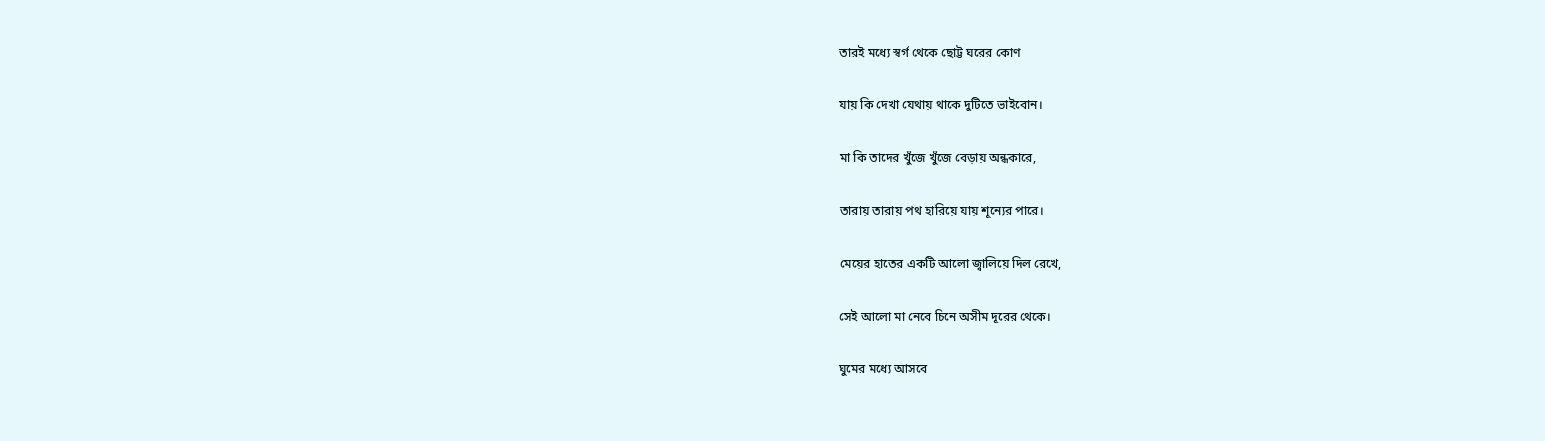তারই মধ্যে স্বর্গ থেকে ছোট্ট ঘরের কোণ

যায় কি দেখা যেথায় থাকে দুটিতে ভাইবোন।

মা কি তাদের খুঁজে খুঁজে বেড়ায় অন্ধকারে,

তারায় তারায় পথ হারিয়ে যায় শূন্যের পারে।

মেয়ের হাতের একটি আলো জ্বালিয়ে দিল রেখে,

সেই আলো মা নেবে চিনে অসীম দূরের থেকে।

ঘুমের মধ্যে আসবে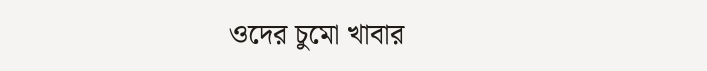ওদের চুমো খাবার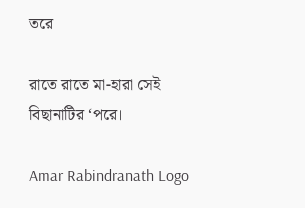তরে

রাতে রাতে মা-হারা সেই বিছানাটির ‘পরে।

Amar Rabindranath Logo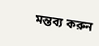মন্তব্য করুন